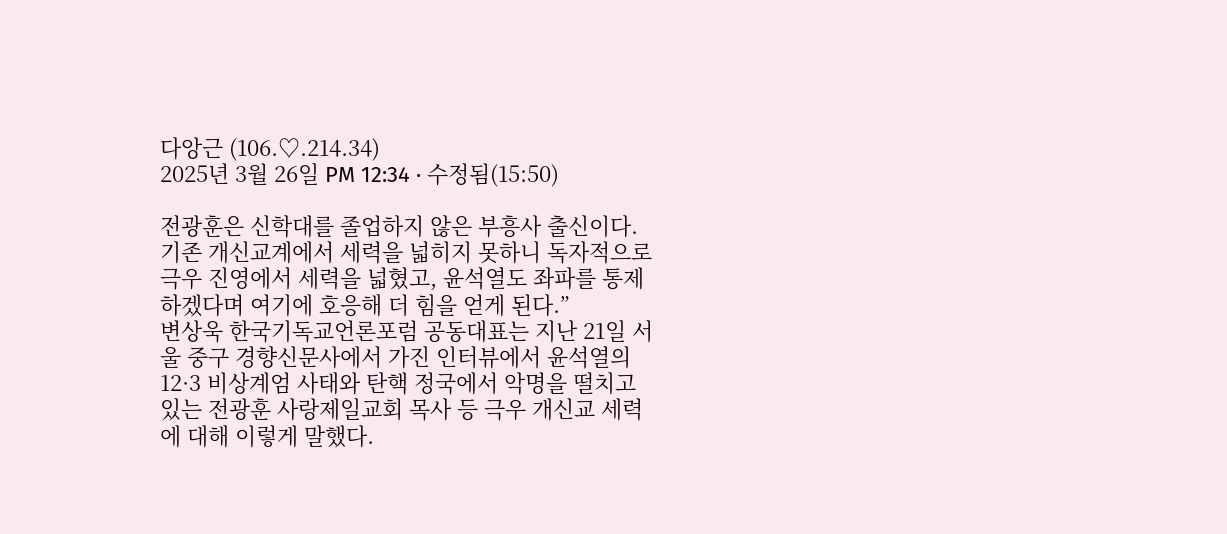다앙근 (106.♡.214.34)
2025년 3월 26일 PM 12:34 · 수정됨(15:50)

전광훈은 신학대를 졸업하지 않은 부흥사 출신이다. 기존 개신교계에서 세력을 넓히지 못하니 독자적으로 극우 진영에서 세력을 넓혔고, 윤석열도 좌파를 통제하겠다며 여기에 호응해 더 힘을 얻게 된다.”
변상욱 한국기독교언론포럼 공동대표는 지난 21일 서울 중구 경향신문사에서 가진 인터뷰에서 윤석열의 12·3 비상계엄 사태와 탄핵 정국에서 악명을 떨치고 있는 전광훈 사랑제일교회 목사 등 극우 개신교 세력에 대해 이렇게 말했다.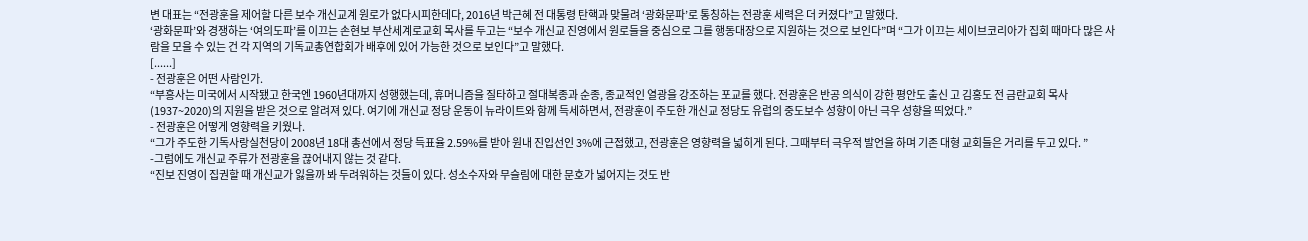변 대표는 “전광훈을 제어할 다른 보수 개신교계 원로가 없다시피한데다, 2016년 박근혜 전 대통령 탄핵과 맞물려 ‘광화문파’로 통칭하는 전광훈 세력은 더 커졌다”고 말했다.
‘광화문파’와 경쟁하는 ‘여의도파’를 이끄는 손현보 부산세계로교회 목사를 두고는 “보수 개신교 진영에서 원로들을 중심으로 그를 행동대장으로 지원하는 것으로 보인다”며 “그가 이끄는 세이브코리아가 집회 때마다 많은 사람을 모을 수 있는 건 각 지역의 기독교총연합회가 배후에 있어 가능한 것으로 보인다”고 말했다.
[......]
- 전광훈은 어떤 사람인가.
“부흥사는 미국에서 시작됐고 한국엔 1960년대까지 성행했는데, 휴머니즘을 질타하고 절대복종과 순종, 종교적인 열광을 강조하는 포교를 했다. 전광훈은 반공 의식이 강한 평안도 출신 고 김홍도 전 금란교회 목사(1937~2020)의 지원을 받은 것으로 알려져 있다. 여기에 개신교 정당 운동이 뉴라이트와 함께 득세하면서, 전광훈이 주도한 개신교 정당도 유럽의 중도보수 성향이 아닌 극우 성향을 띄었다.”
- 전광훈은 어떻게 영향력을 키웠나.
“그가 주도한 기독사랑실천당이 2008년 18대 총선에서 정당 득표율 2.59%를 받아 원내 진입선인 3%에 근접했고, 전광훈은 영향력을 넓히게 된다. 그때부터 극우적 발언을 하며 기존 대형 교회들은 거리를 두고 있다. ”
-그럼에도 개신교 주류가 전광훈을 끊어내지 않는 것 같다.
“진보 진영이 집권할 때 개신교가 잃을까 봐 두려워하는 것들이 있다. 성소수자와 무슬림에 대한 문호가 넓어지는 것도 반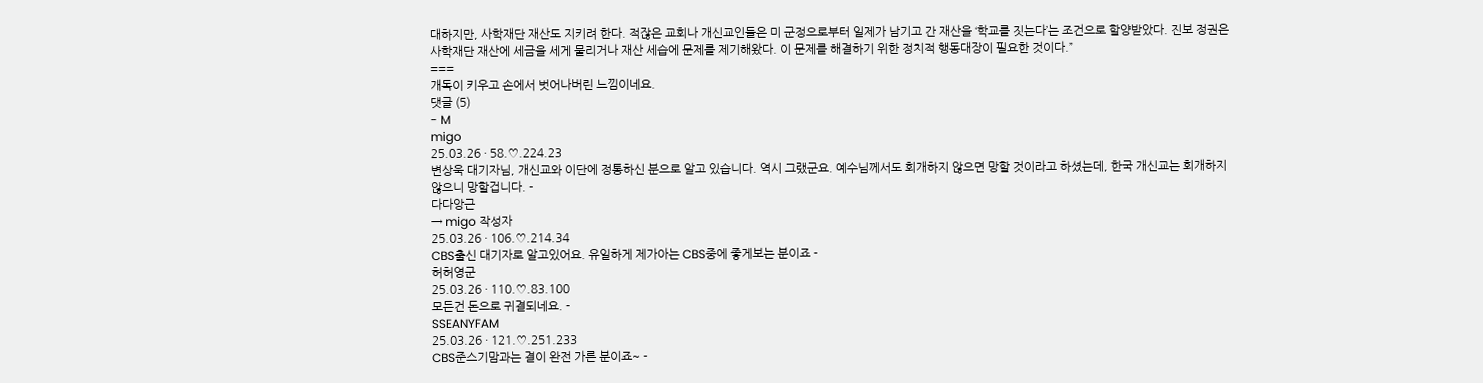대하지만, 사학재단 재산도 지키려 한다. 적잖은 교회나 개신교인들은 미 군정으로부터 일제가 남기고 간 재산을 ‘학교를 짓는다’는 조건으로 할양받았다. 진보 정권은 사학재단 재산에 세금을 세게 물리거나 재산 세습에 문제를 제기해왔다. 이 문제를 해결하기 위한 정치적 행동대장이 필요한 것이다.”
===
개독이 키우고 손에서 벗어나버린 느낌이네요.
댓글 (5)
- M
migo
25.03.26 · 58.♡.224.23
변상욱 대기자님, 개신교와 이단에 정통하신 분으로 알고 있습니다. 역시 그랬군요. 예수님께서도 회개하지 않으면 망할 것이라고 하셨는데, 한국 개신교는 회개하지 않으니 망할겁니다. -
다다앙근
→ migo 작성자
25.03.26 · 106.♡.214.34
CBS출신 대기자로 알고있어요. 유일하게 제가아는 CBS중에 좋게보는 분이죠 -
허허영군
25.03.26 · 110.♡.83.100
모든건 돈으로 귀결되네요. -
SSEANYFAM
25.03.26 · 121.♡.251.233
CBS준스기맘과는 결이 완전 가른 분이죠~ -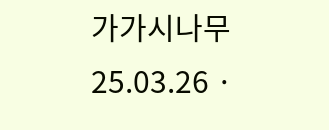가가시나무
25.03.26 ·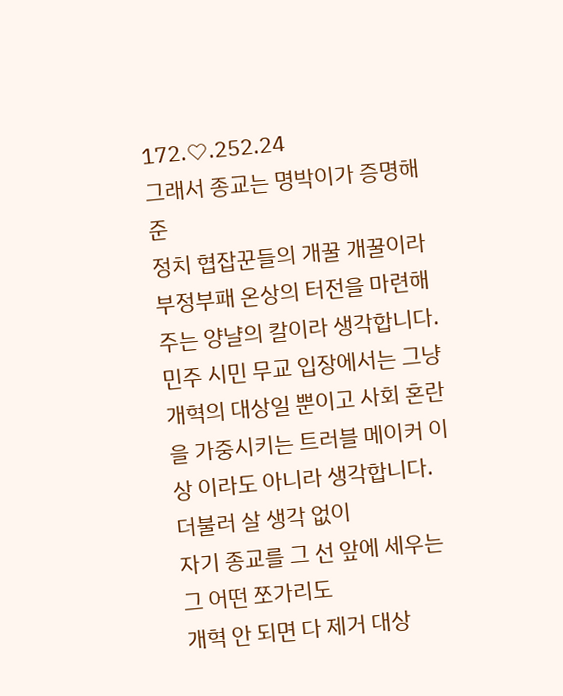172.♡.252.24
그래서 종교는 명박이가 증명해 준
정치 협잡꾼들의 개꿀 개꿀이라 부정부패 온상의 터전을 마련해주는 양냘의 칼이라 생각합니다.
민주 시민 무교 입장에서는 그냥 개혁의 대상일 뿐이고 사회 혼란을 가중시키는 트러블 메이커 이상 이라도 아니라 생각합니다.
더불러 살 생각 없이
자기 종교를 그 선 앞에 세우는
그 어떤 쪼가리도
개혁 안 되면 다 제거 대상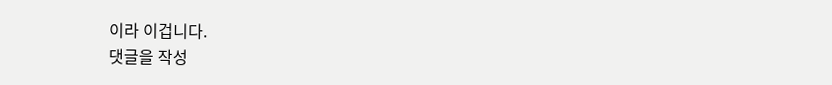이라 이겁니다.
댓글을 작성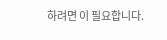하려면 이 필요합니다.